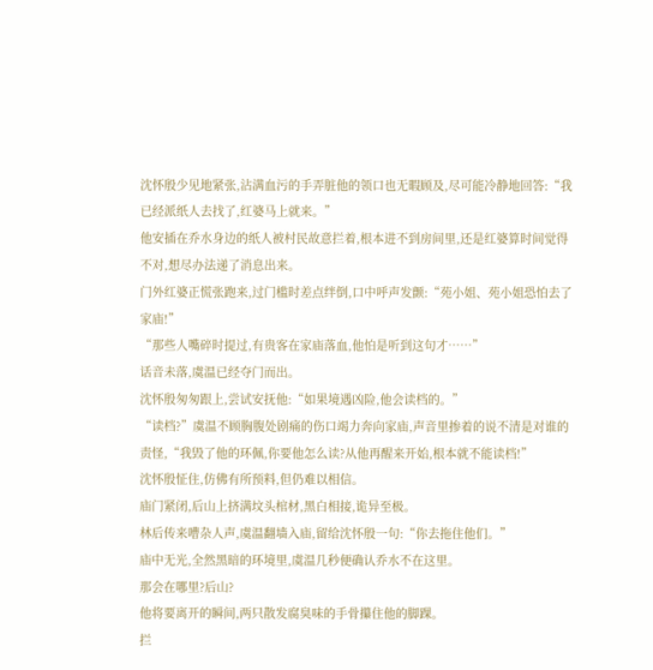沈怀殷少见地紧张,沾满血污的手弄脏他的领口也无暇顾及,尽可能冷静地回答:“我已经派纸人去找了,红婆马上就来。”
他安插在乔水身边的纸人被村民故意拦着,根本进不到房间里,还是红婆算时间觉得不对,想尽办法递了消息出来。
门外红婆正慌张跑来,过门槛时差点绊倒,口中呼声发颤:“苑小姐、苑小姐恐怕去了家庙!”
“那些人嘴碎时提过,有贵客在家庙落血,他怕是听到这句才……”
话音未落,虞温已经夺门而出。
沈怀殷匆匆跟上,尝试安抚他:“如果境遇凶险,他会读档的。”
“读档?”虞温不顾胸腹处剧痛的伤口竭力奔向家庙,声音里掺着的说不清是对谁的责怪,“我毁了他的环佩,你要他怎么读?从他再醒来开始,根本就不能读档!”
沈怀殷怔住,仿佛有所预料,但仍难以相信。
庙门紧闭,后山上挤满坟头棺材,黑白相接,诡异至极。
林后传来嘈杂人声,虞温翻墙入庙,留给沈怀殷一句:“你去拖住他们。”
庙中无光,全然黑暗的环境里,虞温几秒便确认乔水不在这里。
那会在哪里?后山?
他将要离开的瞬间,两只散发腐臭味的手骨攥住他的脚踝。
拦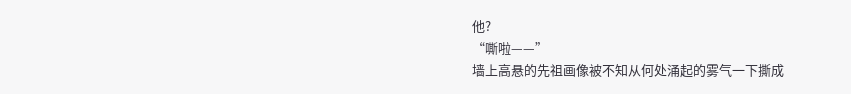他?
“嘶啦——”
墙上高悬的先祖画像被不知从何处涌起的雾气一下撕成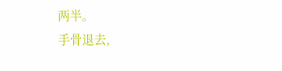两半。
手骨退去,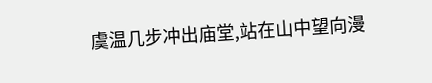虞温几步冲出庙堂,站在山中望向漫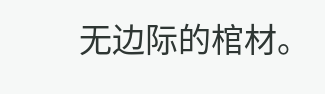无边际的棺材。